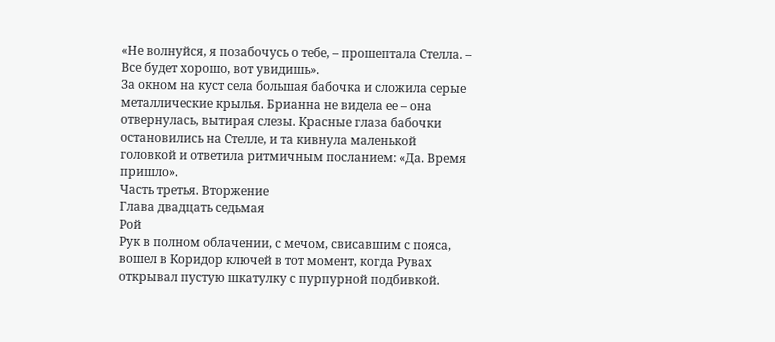«Не волнуйся, я позабочусь о тебе, – прошептала Стелла. – Все будет хорошо, вот увидишь».
За окном на куст села большая бабочка и сложила серые металлические крылья. Брианна не видела ее – она отвернулась, вытирая слезы. Красные глаза бабочки остановились на Стелле, и та кивнула маленькой головкой и ответила ритмичным посланием: «Да. Время пришло».
Часть третья. Вторжение
Глава двадцать седьмая
Рой
Рук в полном облачении, с мечом, свисавшим с пояса, вошел в Коридор ключей в тот момент, когда Рувах открывал пустую шкатулку с пурпурной подбивкой.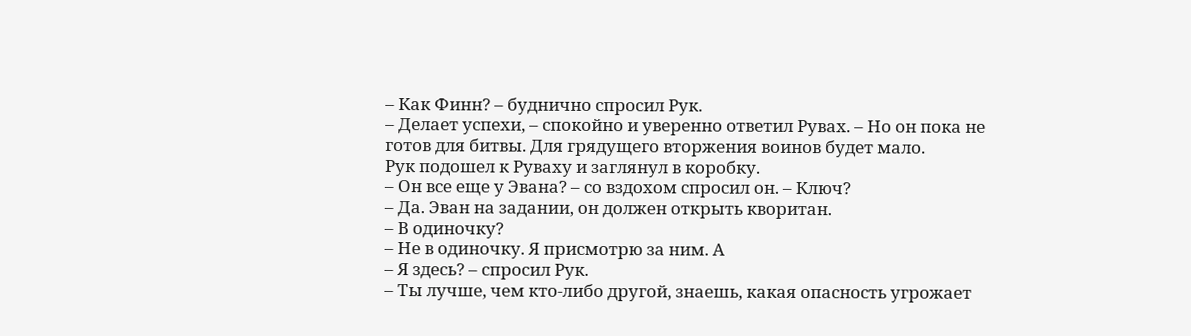– Как Финн? – буднично спросил Рук.
– Делает успехи, – спокойно и уверенно ответил Рувах. – Но он пока не готов для битвы. Для грядущего вторжения воинов будет мало.
Рук подошел к Руваху и заглянул в коробку.
– Он все еще у Эвана? – со вздохом спросил он. – Ключ?
– Да. Эван на задании, он должен открыть кворитан.
– В одиночку?
– Не в одиночку. Я присмотрю за ним. А
– Я здесь? – спросил Рук.
– Ты лучше, чем кто-либо другой, знаешь, какая опасность угрожает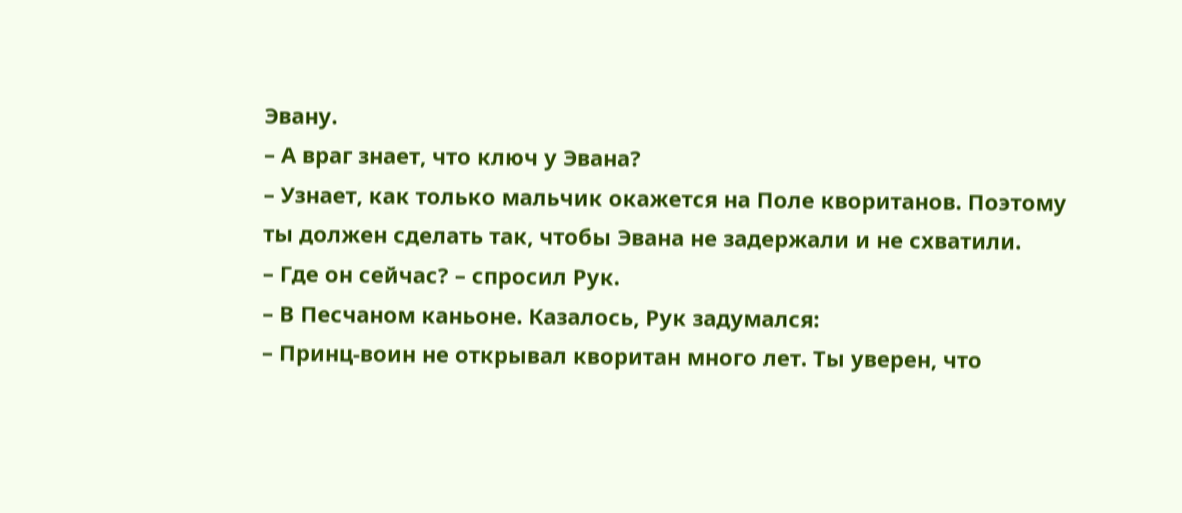Эвану.
– А враг знает, что ключ у Эвана?
– Узнает, как только мальчик окажется на Поле квоританов. Поэтому ты должен сделать так, чтобы Эвана не задержали и не схватили.
– Где он сейчас? – спросил Рук.
– В Песчаном каньоне. Казалось, Рук задумался:
– Принц-воин не открывал кворитан много лет. Ты уверен, что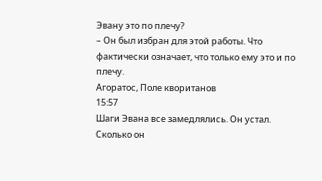Эвану это по плечу?
– Он был избран для этой работы. Что фактически означает, что только ему это и по плечу.
Агоратос, Поле квоританов
15:57
Шаги Эвана все замедлялись. Он устал. Сколько он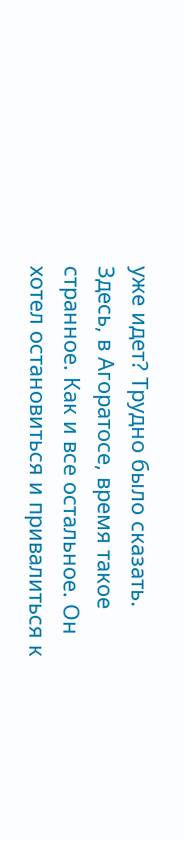уже идет? Трудно было сказать. Здесь, в Агоратосе, время такое странное. Как и все остальное. Он хотел остановиться и привалиться к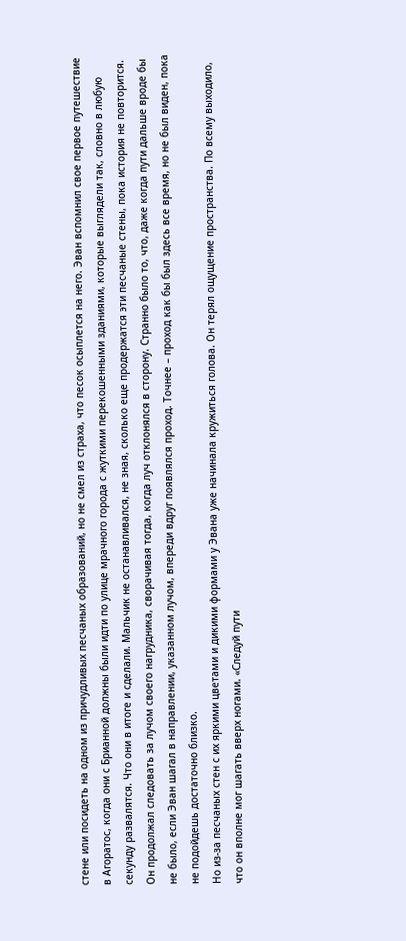стене или посидеть на одном из причудливых песчаных образований, но не смел из страха, что песок осыплется на него. Эван вспомнил свое первое путешествие в Агоратос, когда они с Брианной должны были идти по улице мрачного города с жуткими перекошенными зданиями, которые выглядели так, словно в любую секунду развалятся. Что они в итоге и сделали. Мальчик не останавливался, не зная, сколько еще продержатся эти песчаные стены, пока история не повторится.
Он продолжал следовать за лучом своего нагрудника, сворачивая тогда, когда луч отклонялся в сторону. Странно было то, что, даже когда пути дальше вроде бы не было, если Эван шагал в направлении, указанном лучом, впереди вдруг появлялся проход. Точнее – проход как бы был здесь все время, но не был виден, пока не подойдешь достаточно близко.
Но из-за песчаных стен с их яркими цветами и дикими формами у Эвана уже начинала кружиться голова. Он терял ощущение пространства. По всему выходило, что он вполне мог шагать вверх ногами. «Следуй пути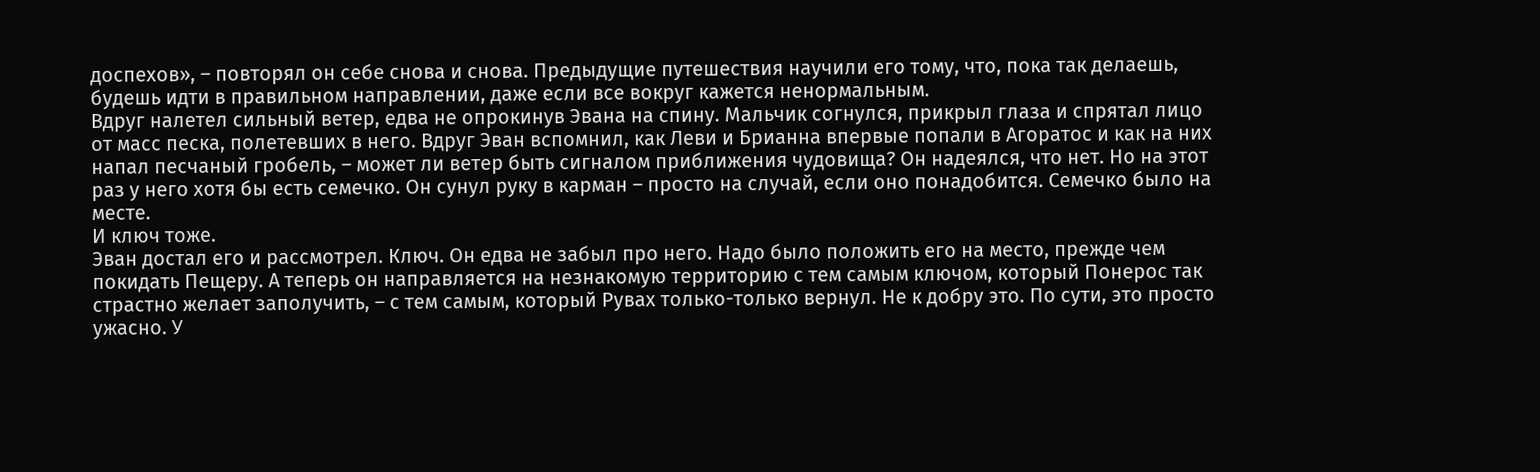доспехов», – повторял он себе снова и снова. Предыдущие путешествия научили его тому, что, пока так делаешь, будешь идти в правильном направлении, даже если все вокруг кажется ненормальным.
Вдруг налетел сильный ветер, едва не опрокинув Эвана на спину. Мальчик согнулся, прикрыл глаза и спрятал лицо от масс песка, полетевших в него. Вдруг Эван вспомнил, как Леви и Брианна впервые попали в Агоратос и как на них напал песчаный гробель, – может ли ветер быть сигналом приближения чудовища? Он надеялся, что нет. Но на этот раз у него хотя бы есть семечко. Он сунул руку в карман – просто на случай, если оно понадобится. Семечко было на месте.
И ключ тоже.
Эван достал его и рассмотрел. Ключ. Он едва не забыл про него. Надо было положить его на место, прежде чем покидать Пещеру. А теперь он направляется на незнакомую территорию с тем самым ключом, который Понерос так страстно желает заполучить, – с тем самым, который Рувах только-только вернул. Не к добру это. По сути, это просто ужасно. У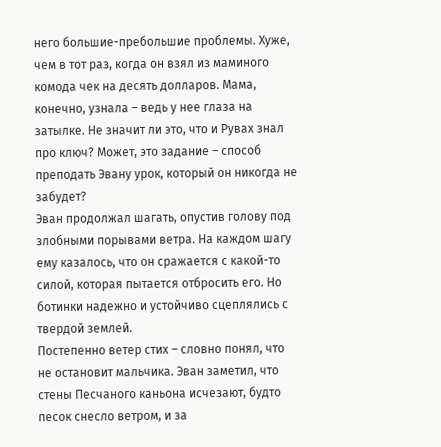него большие-пребольшие проблемы. Хуже, чем в тот раз, когда он взял из маминого комода чек на десять долларов. Мама, конечно, узнала – ведь у нее глаза на затылке. Не значит ли это, что и Рувах знал про ключ? Может, это задание – способ преподать Эвану урок, который он никогда не забудет?
Эван продолжал шагать, опустив голову под злобными порывами ветра. На каждом шагу ему казалось, что он сражается с какой-то силой, которая пытается отбросить его. Но ботинки надежно и устойчиво сцеплялись с твердой землей.
Постепенно ветер стих – словно понял, что не остановит мальчика. Эван заметил, что стены Песчаного каньона исчезают, будто песок снесло ветром, и за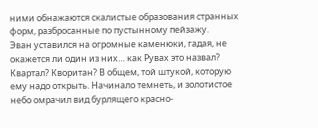ними обнажаются скалистые образования странных форм, разбросанные по пустынному пейзажу.
Эван уставился на огромные каменюки, гадая, не окажется ли один из них… как Рувах это назвал? Квартал? Кворитан? В общем, той штукой, которую ему надо открыть. Начинало темнеть, и золотистое небо омрачил вид бурлящего красно-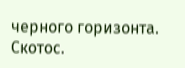черного горизонта.
Скотос.